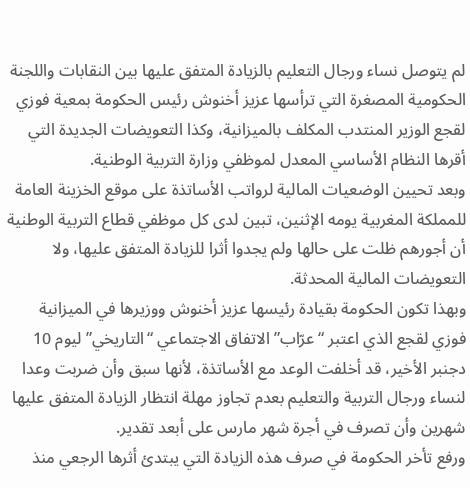لم يتوصل نساء ورجال التعليم بالزيادة المتفق عليها بين النقابات واللجنة الحكومية المصغرة التي ترأسها عزيز أخنوش رئيس الحكومة بمعية فوزي لقجع الوزير المنتدب المكلف بالميزانية، وكذا التعويضات الجديدة التي أقرها النظام الأساسي المعدل لموظفي وزارة التربية الوطنية.
وبعد تحيين الوضعيات المالية لرواتب الأساتذة على موقع الخزينة العامة للمملكة المغربية يومه الإثنين، تبين لدى كل موظفي قطاع التربية الوطنية أن أجورهم ظلت على حالها ولم يجدوا أثرا للزيادة المتفق عليها، ولا التعويضات المالية المحدثة.
وبهذا تكون الحكومة بقيادة رئيسها عزيز أخنوش ووزيرها في الميزانية فوزي لقجع الذي اعتبر “عرّاب” الاتفاق الاجتماعي “التاريخي” ليوم 10 دجنبر الأخير، قد أخلفت الوعد مع الأساتذة، لأنها سبق وأن ضربت وعدا لنساء ورجال التربية والتعليم بعدم تجاوز مهلة انتظار الزيادة المتفق عليها شهرين وأن تصرف في أجرة شهر مارس على أبعد تقدير.
ورفع تأخر الحكومة في صرف هذه الزيادة التي يبتدئ أثرها الرجعي منذ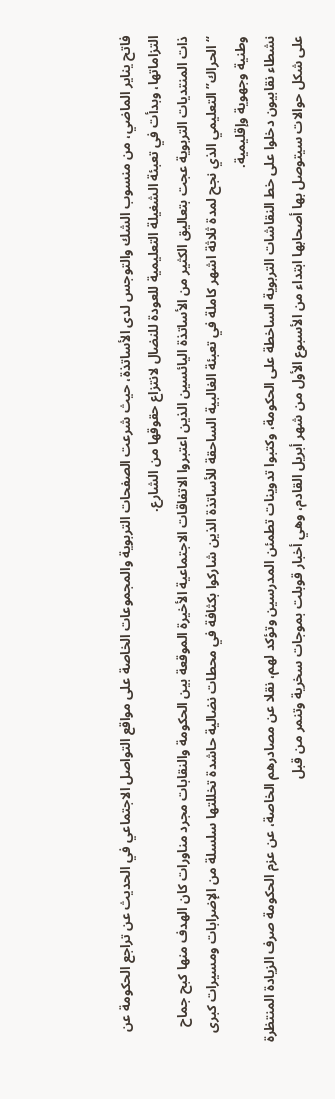فاتح يناير الماضي، من منسوب الشك والتوجس لدى الأساتذة، حيث شرعت الصفحات التربوية والمجموعات الخاصة على مواقع التواصل الاجتماعي في الحديث عن تراجع الحكومة عن التزاماتها، وبدأت في تعبئة الشغيلة التعليمية للعودة للنضال لانتزاع حقوقها من الشارع.
ذات المنتديات التربوية عجت بتعاليق الكثير من الأساتذة اليائسين الذين اعتبروا الاتفاقات الاجتماعية الأخيرة الموقعة بين الحكومة والنقابات مجرد مناورات كان الهدف منها كبح جماح “الحراك” التعليمي الذي نجح لمدة ثلاثة اشهر كاملة في تعبئة الغالبية الساحقة للأساتذة الذين شاركوا بكثافة في محطات نضالية حاشدة تخللتها سلسلة من الإضرابات ومسيرات كبرى وطنية وجهوية وإقليمية.
نشطاء نقابيون دخلوا على خط النقاشات التربوية الساخطة على الحكومة، وكتبوا تدوينات تطمئن المدرسين وتؤكد لهم، نقلا عن مصادرهم الخاصة، عن عزم الحكومة صرف الزيادة المنتظرة على شكل حوالات سيتوصل بها أصحابها ابتداء من الأسبوع الأول من شهر أبريل القادم، وهي أخبار قوبلت بموجات سخرية وتنمر من قبل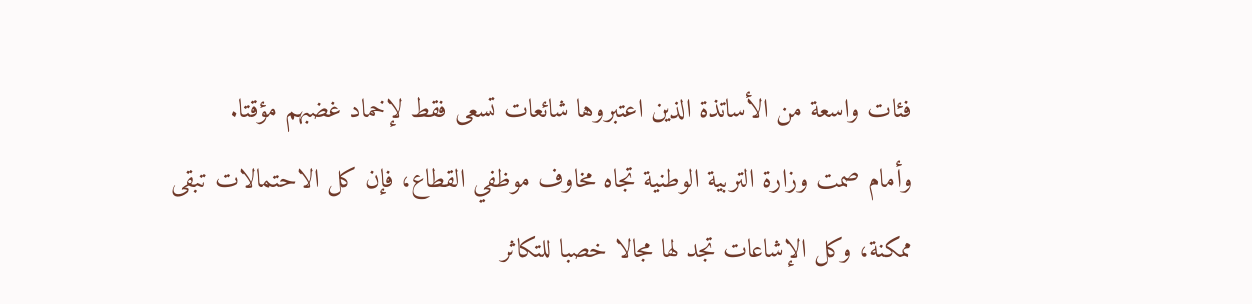فئات واسعة من الأساتذة الذين اعتبروها شائعات تسعى فقط لإخماد غضبهم مؤقتا.
وأمام صمت وزارة التربية الوطنية تجاه مخاوف موظفي القطاع، فإن كل الاحتمالات تبقى ممكنة، وكل الإشاعات تجد لها مجالا خصبا للتكاثر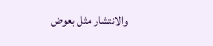والانتشار مثل بعوض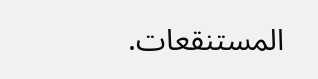المستنقعات.